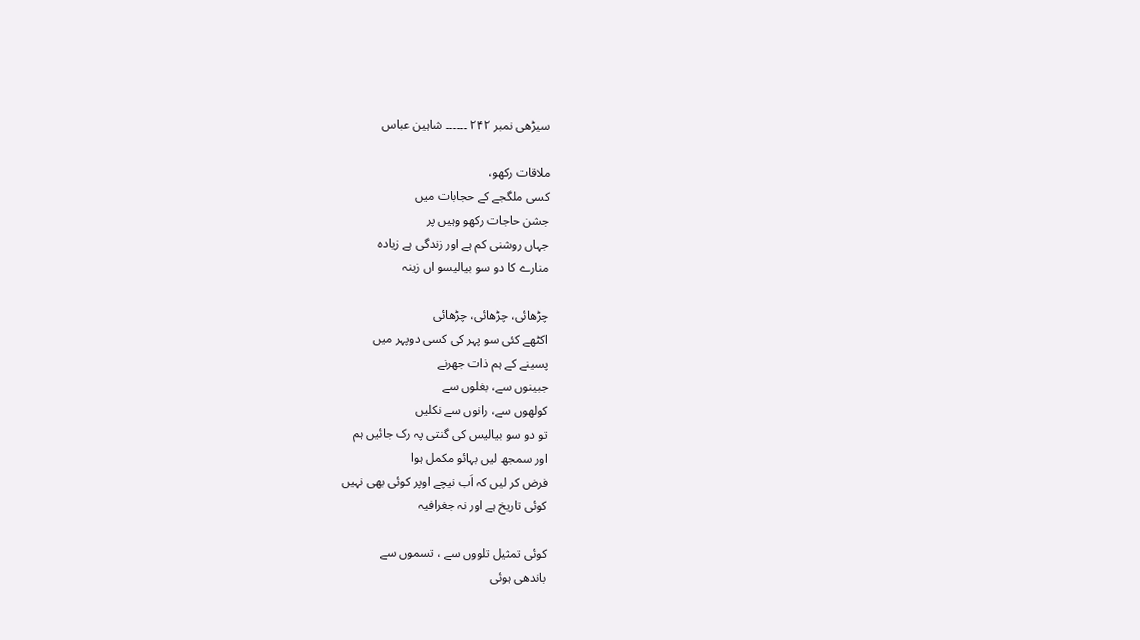سیڑھی نمبر ۲۴۲ ۔۔۔۔۔۔ شاہین عباس

ملاقات رکھو،
کسی ملگجے کے حجابات میں
جشن حاجات رکھو وہیں پر
جہاں روشنی کم ہے اور زندگی ہے زیادہ
منارے کا دو سو بیالیسو اں زینہ

چڑھائی، چڑھائی، چڑھائی
اکٹھے کئی سو پہر کی کسی دوپہر میں
پسینے کے ہم ذات جھرنے
جبینوں سے، بغلوں سے
کولھوں سے، رانوں سے نکلیں
تو دو سو بیالیس کی گنتی پہ رک جائیں ہم
اور سمجھ لیں بہائو مکمل ہوا
فرض کر لیں کہ اَب نیچے اوپر کوئی بھی نہیں
کوئی تاریخ ہے اور نہ جغرافیہ

کوئی تمثیل تلووں سے ، تسموں سے
باندھی ہوئی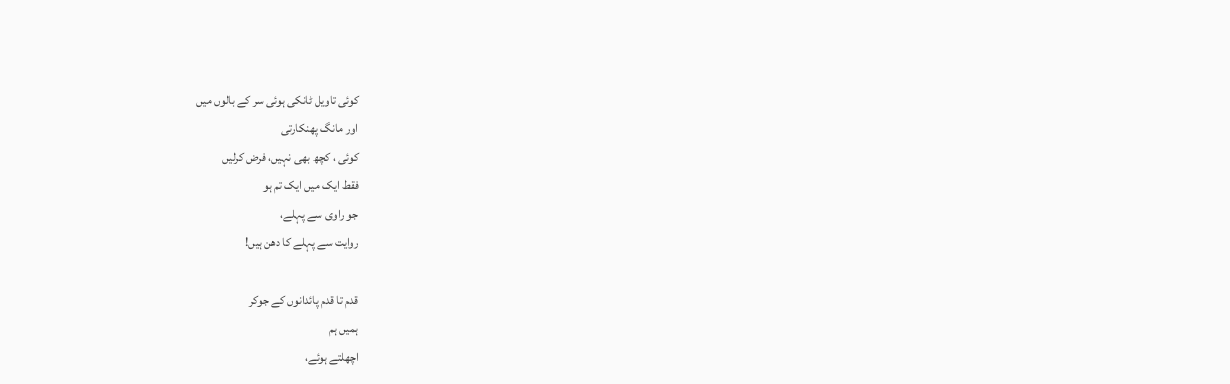کوئی تاویل ٹانکی ہوئی سر کے بالوں میں
اور مانگ پھنکارتی
کوئی ، کچھ بھی نہیں، فرض کرلیں
فقط ایک میں ایک تم ہو
جو راوی سے پہلے،
روایت سے پہلے کا دھن ہیں!

قدم تا قدم پائدانوں کے جوکر
ہمیں ہم
اچھلتے ہوئے،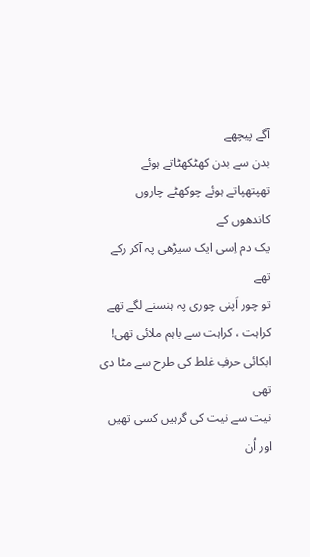آگے پیچھے
بدن سے بدن کھٹکھٹاتے ہوئے
تھپتھپاتے ہوئے چوکھٹے چاروں کاندھوں کے
یک دم اِسی ایک سیڑھی پہ آکر رکے تھے
تو چور اَپنی چوری پہ ہنسنے لگے تھے
کراہت ، کراہت سے باہم ملائی تھی!
ابکائی حرفِ غلط کی طرح سے مٹا دی تھی
نیت سے نیت کی گرہیں کسی تھیں
اور اُن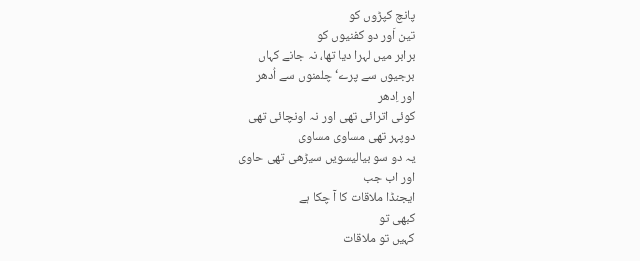پانچ کپڑوں کو
تین اَور دو کفنیوں کو
برابر میں لہرا دیا تھا، نہ جانے کہاں
برجیوں سے پرے‘چلمنوں سے اُدھر
اور اِدھر
کوئی اترائی تھی اور نہ اونچائی تھی
دوپہر تھی مساوی مساوی
یہ دو سو بیالیسویں سیڑھی تھی حاوی
اور اب جب
ایجنڈا ملاقات کا آ چکا ہے
کبھی تو
کہیں تو ملاقات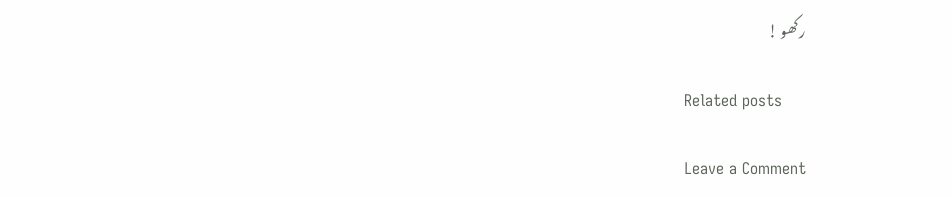رکھو !

Related posts

Leave a Comment